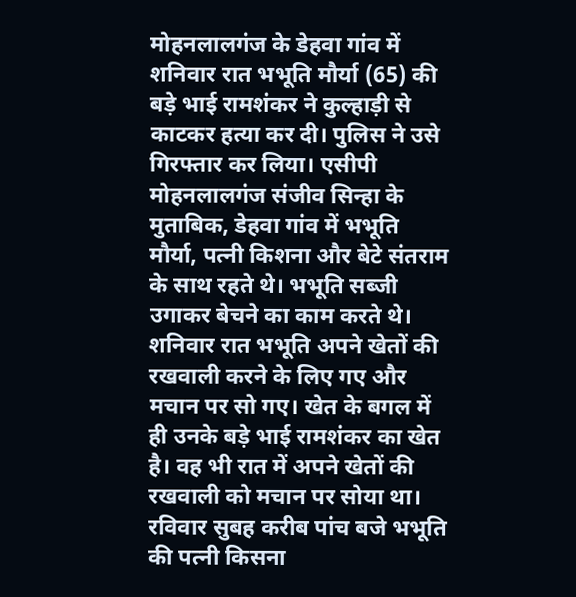मोहनलालगंज के डेहवा गांव में शनिवार रात भभूति मौर्या (65) की बड़े भाई रामशंकर ने कुल्हाड़ी से काटकर हत्या कर दी। पुलिस ने उसे गिरफ्तार कर लिया। एसीपी मोहनलालगंज संजीव सिन्हा के मुताबिक, डेहवा गांव में भभूति मौर्या, पत्नी किशना और बेटे संतराम के साथ रहते थे। भभूति सब्जी उगाकर बेचने का काम करते थे। शनिवार रात भभूति अपने खेतों की रखवाली करने के लिए गए और मचान पर सो गए। खेत के बगल में ही उनके बड़े भाई रामशंकर का खेत है। वह भी रात में अपने खेतों की रखवाली को मचान पर सोया था। रविवार सुबह करीब पांच बजे भभूति की पत्नी किसना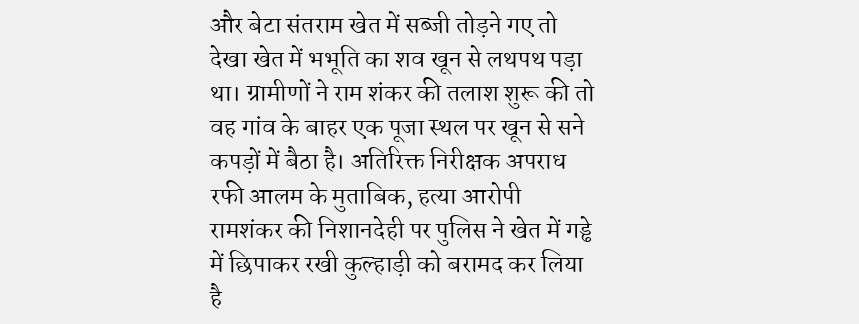और बेटा संतराम खेत में सब्जी तोड़ने गए तो देखा खेत में भभूति का शव खून से लथपथ पड़ा था। ग्रामीणों ने राम शंकर की तलाश शुरू की तो वह गांव के बाहर एक पूजा स्थल पर खून से सने कपड़ों में बैठा है। अतिरिक्त निरीक्षक अपराध रफी आलम के मुताबिक, हत्या आरोपी रामशंकर की निशानदेही पर पुलिस ने खेत में गड्ढे में छिपाकर रखी कुल्हाड़ी को बरामद कर लिया है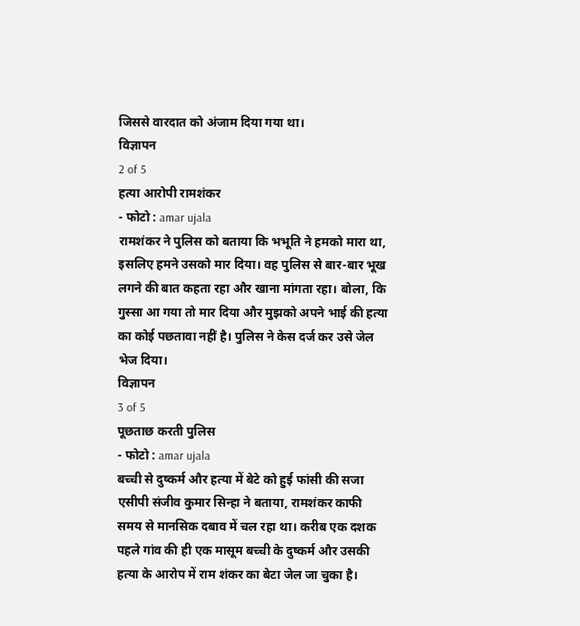जिससे वारदात को अंजाम दिया गया था।
विज्ञापन
2 of 5
हत्या आरोपी रामशंकर
- फोटो : amar ujala
रामशंकर ने पुलिस को बताया कि भभूति ने हमको मारा था, इसलिए हमने उसको मार दिया। वह पुलिस से बार-बार भूख लगने की बात कहता रहा और खाना मांगता रहा। बोला, कि गुस्सा आ गया तो मार दिया और मुझको अपने भाई की हत्या का कोई पछतावा नहीं है। पुलिस ने केस दर्ज कर उसे जेल भेज दिया।
विज्ञापन
3 of 5
पूछताछ करती पुलिस
- फोटो : amar ujala
बच्ची से दुष्कर्म और हत्या में बेटे को हुई फांसी की सजा
एसीपी संजीव कुमार सिन्हा ने बताया, रामशंकर काफी समय से मानसिक दबाव में चल रहा था। करीब एक दशक पहले गांव की ही एक मासूम बच्ची के दुष्कर्म और उसकी हत्या के आरोप में राम शंकर का बेटा जेल जा चुका है।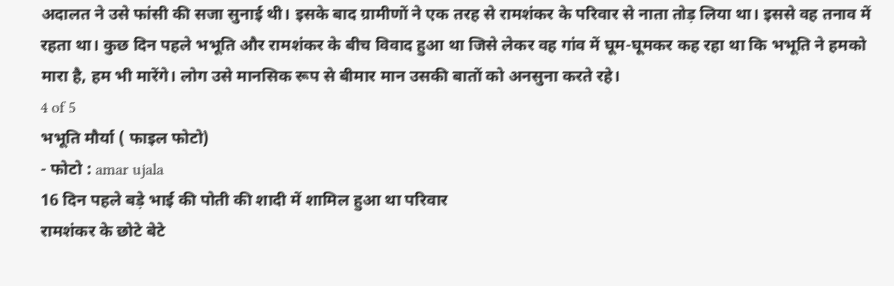अदालत ने उसे फांसी की सजा सुनाई थी। इसके बाद ग्रामीणों ने एक तरह से रामशंकर के परिवार से नाता तोड़ लिया था। इससे वह तनाव में रहता था। कुछ दिन पहले भभूति और रामशंकर के बीच विवाद हुआ था जिसे लेकर वह गांव में घूम-घूमकर कह रहा था कि भभूति ने हमको मारा है, हम भी मारेंगे। लोग उसे मानसिक रूप से बीमार मान उसकी बातों को अनसुना करते रहे।
4 of 5
भभूति मौर्या ( फाइल फोटो)
- फोटो : amar ujala
16 दिन पहले बड़े भाई की पोती की शादी में शामिल हुआ था परिवार
रामशंकर के छोटे बेटे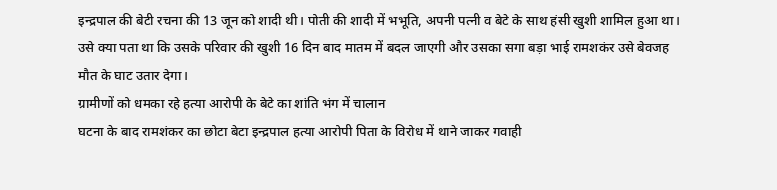इन्द्रपाल की बेटी रचना की 13 जून को शादी थी। पोती की शादी में भभूति, अपनी पत्नी व बेटे के साथ हंसी खुशी शामिल हुआ था। उसे क्या पता था कि उसके परिवार की खुशी 16 दिन बाद मातम में बदल जाएगी और उसका सगा बड़ा भाई रामशकंर उसे बेवजह मौत के घाट उतार देगा।
ग्रामीणों को धमका रहे हत्या आरोपी के बेटे का शांति भंग में चालान
घटना के बाद रामशंकर का छोटा बेटा इन्द्रपाल हत्या आरोपी पिता के विरोध में थाने जाकर गवाही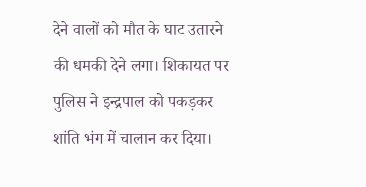देने वालों को मौत के घाट उतारने की धमकी देने लगा। शिकायत पर पुलिस ने इन्द्रपाल को पकड़कर शांति भंग में चालान कर दिया।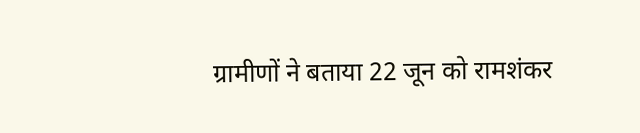ग्रामीणों ने बताया 22 जून को रामशंकर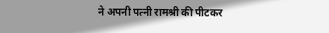ने अपनी पत्नी रामश्री की पीटकर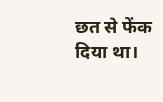छत से फेंक दिया था।